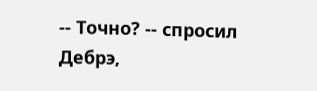-- Точно? -- спросил Дебрэ,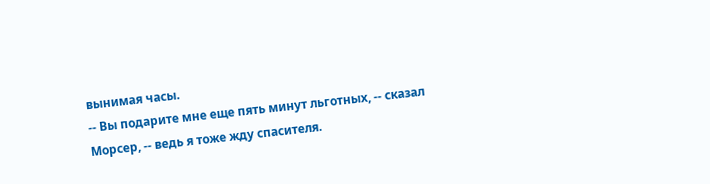вынимая часы.
-- Вы подарите мне еще пять минут льготных, -- сказал Морсер, -- ведь я тоже жду спасителя.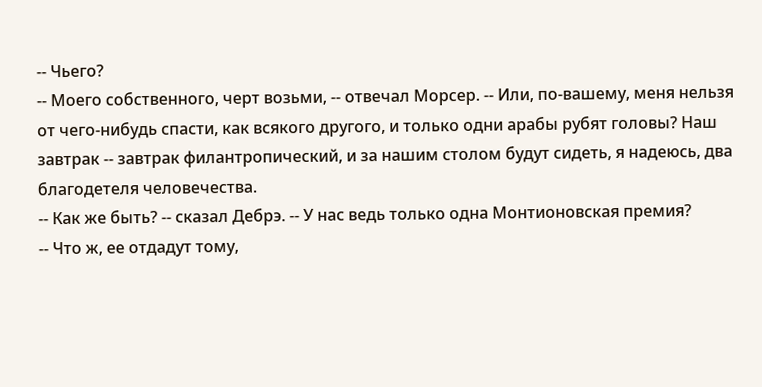-- Чьего?
-- Моего собственного, черт возьми, -- отвечал Морсер. -- Или, по-вашему, меня нельзя от чего-нибудь спасти, как всякого другого, и только одни арабы рубят головы? Наш завтрак -- завтрак филантропический, и за нашим столом будут сидеть, я надеюсь, два благодетеля человечества.
-- Как же быть? -- сказал Дебрэ. -- У нас ведь только одна Монтионовская премия?
-- Что ж, ее отдадут тому,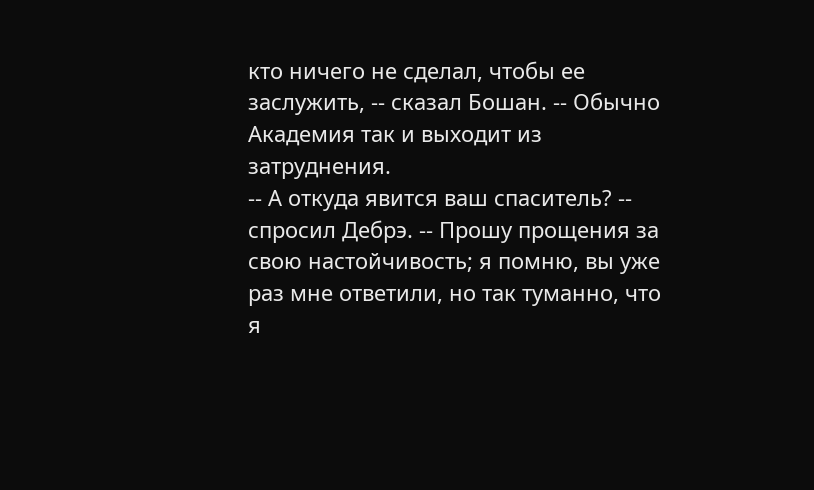кто ничего не сделал, чтобы ее заслужить, -- сказал Бошан. -- Обычно Академия так и выходит из затруднения.
-- А откуда явится ваш спаситель? -- спросил Дебрэ. -- Прошу прощения за свою настойчивость; я помню, вы уже раз мне ответили, но так туманно, что я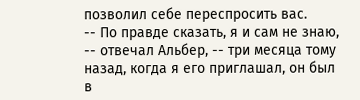позволил себе переспросить вас.
-- По правде сказать, я и сам не знаю, -- отвечал Альбер, -- три месяца тому назад, когда я его приглашал, он был в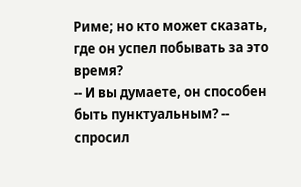Риме; но кто может сказать, где он успел побывать за это время?
-- И вы думаете, он способен быть пунктуальным? -- спросил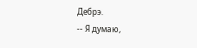Дебрэ.
-- Я думаю,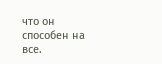что он способен на все.